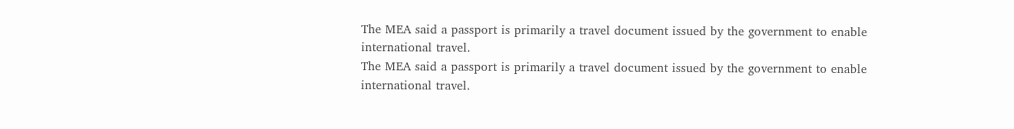The MEA said a passport is primarily a travel document issued by the government to enable international travel.
The MEA said a passport is primarily a travel document issued by the government to enable international travel.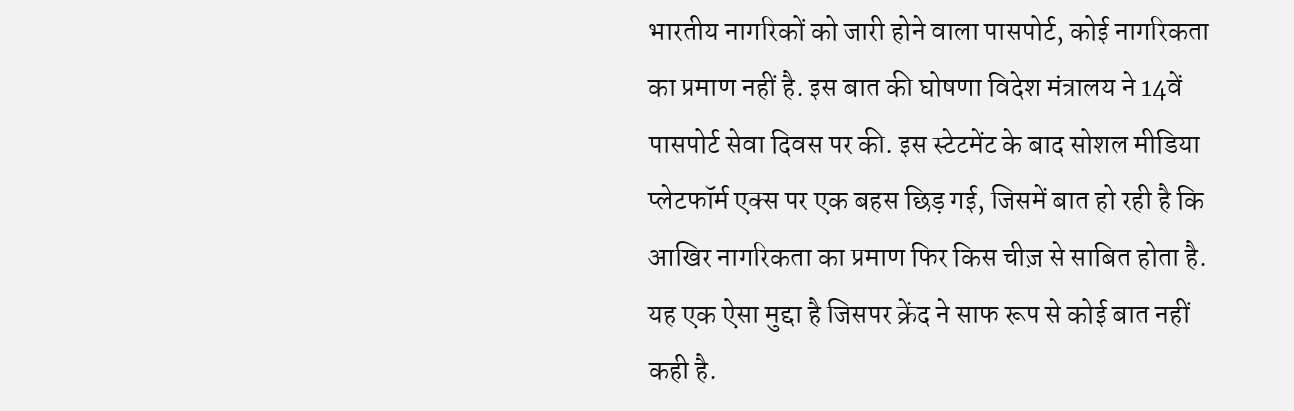भारतीय नागरिकों को जारी होने वाला पासपोर्ट, कोई नागरिकता का प्रमाण नहीं है. इस बात की घोषणा विदेश मंत्रालय ने 14वें पासपोर्ट सेवा दिवस पर की. इस स्टेटमेंट के बाद सोशल मीडिया प्लेटफॉर्म एक्स पर एक बहस छिड़ गई, जिसमें बात हो रही है कि आखिर नागरिकता का प्रमाण फिर किस चीज़ से साबित होता है. यह एक ऐसा मुद्दा है जिसपर क्रेंद ने साफ रूप से कोई बात नहीं कही है.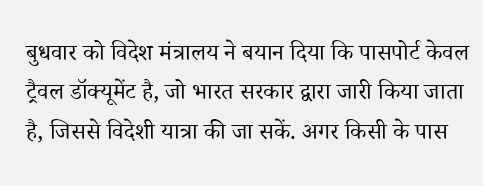बुधवार को विदेश मंत्रालय ने बयान दिया कि पासपोर्ट केवल ट्रैवल डॉक्यूमेंट है, जो भारत सरकार द्वारा जारी किया जाता है, जिससे विदेशी यात्रा की जा सकें. अगर किसी के पास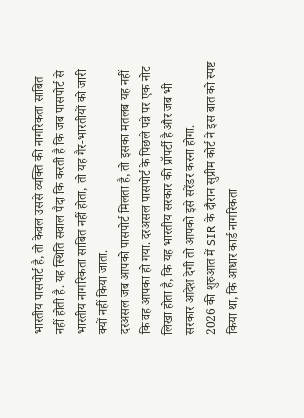भारतीय पासपोर्ट है, तो केवल उससे व्यक्ति की नागरिकता साबित नहीं होती है. यह स्थिति सवाल पैदा कि करती है कि जब पासपोर्ट से भारतीय नागरिकता साबित नहीं होता, तो यह गैर-भारतीयों को जारी क्यों नहीं किया जाता.
दरअसल जब आपको पासपोर्ट मिलता है, तो इसका मतलब यह नहीं कि वह आपका हो गया. दरअसल पासपोर्ट के पिछले पन्ने पर एक नोट लिखा होता है, कि यह भारतीय सरकार की प्रॉपर्टी है और जब भी सरकार आदेश देगी तो आपको इसे सरेंडर करना होगा.
2026 की शुरुआत में SIR के दौरान सुप्रीम कोर्ट ने इस बात को स्पष्ट किया था, कि आधार कार्ड नागरिकता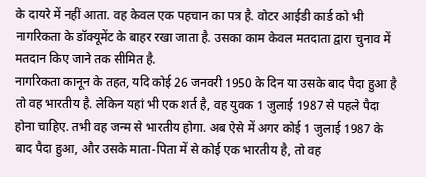के दायरे में नहीं आता. वह केवल एक पहचान का पत्र है. वोटर आईडी कार्ड को भी नागरिकता के डॉक्यूमेंट के बाहर रखा जाता है. उसका काम केवल मतदाता द्वारा चुनाव में मतदान किए जाने तक सीमित है.
नागरिकता कानून के तहत, यदि कोई 26 जनवरी 1950 के दिन या उसके बाद पैदा हुआ है तो वह भारतीय है. लेकिन यहां भी एक शर्त है, वह युवक 1 जुलाई 1987 से पहले पैदा होना चाहिए. तभी वह जन्म से भारतीय होगा. अब ऐसे में अगर कोई 1 जुलाई 1987 के बाद पैदा हुआ, और उसके माता-पिता में से कोई एक भारतीय है, तो वह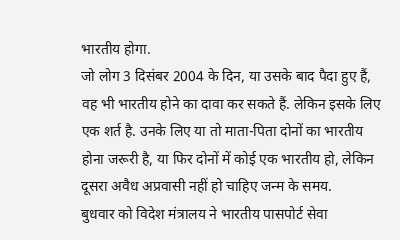भारतीय होगा.
जो लोग 3 दिसंबर 2004 के दिन, या उसके बाद पैदा हुए हैं, वह भी भारतीय होने का दावा कर सकते हैं. लेकिन इसके लिए एक शर्त है. उनके लिए या तो माता-पिता दोनों का भारतीय होना जरूरी है, या फिर दोनों में कोई एक भारतीय हो, लेकिन दूसरा अवैध अप्रवासी नहीं हो चाहिए जन्म के समय.
बुधवार को विदेश मंत्रालय ने भारतीय पासपोर्ट सेवा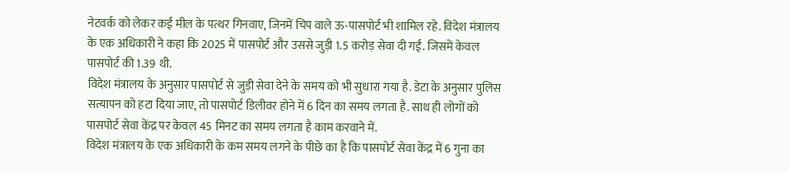नेटवर्क को लेकर कई मील के पत्थर गिनवाए, जिनमें चिप वाले ऊ-पासपोर्ट भी शामिल रहे. विदेश मंत्रालय के एक अधिकारी ने कहा कि 2025 में पासपोर्ट और उससे जुड़ी 1.5 करोड़ सेवा दी गईं. जिसमें केवल पासपोर्ट की 1.39 थी.
विदेश मंत्रालय के अनुसार पासपोर्ट से जुड़ी सेवा देने के समय को भी सुधारा गया है. डेटा के अनुसार पुलिस सत्यापन को हटा दिया जाए, तो पासपोर्ट डिलीवर होने में 6 दिन का समय लगता है. साथ ही लोगों को पासपोर्ट सेवा केंद्र पर केवल 45 मिनट का समय लगता है काम करवाने में.
विदेश मंत्रालय के एक अधिकारी के कम समय लगने के पीछे का है कि पासपोर्ट सेवा केंद्र में 6 गुना का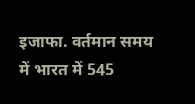इजाफा. वर्तमान समय में भारत में 545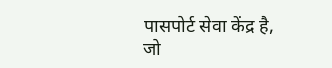पासपोर्ट सेवा केंद्र है, जो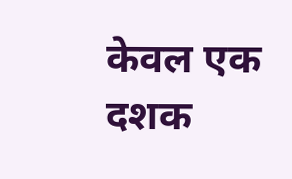केवल एक दशक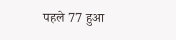पहले 77 हुआ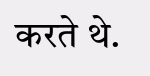करते थे.